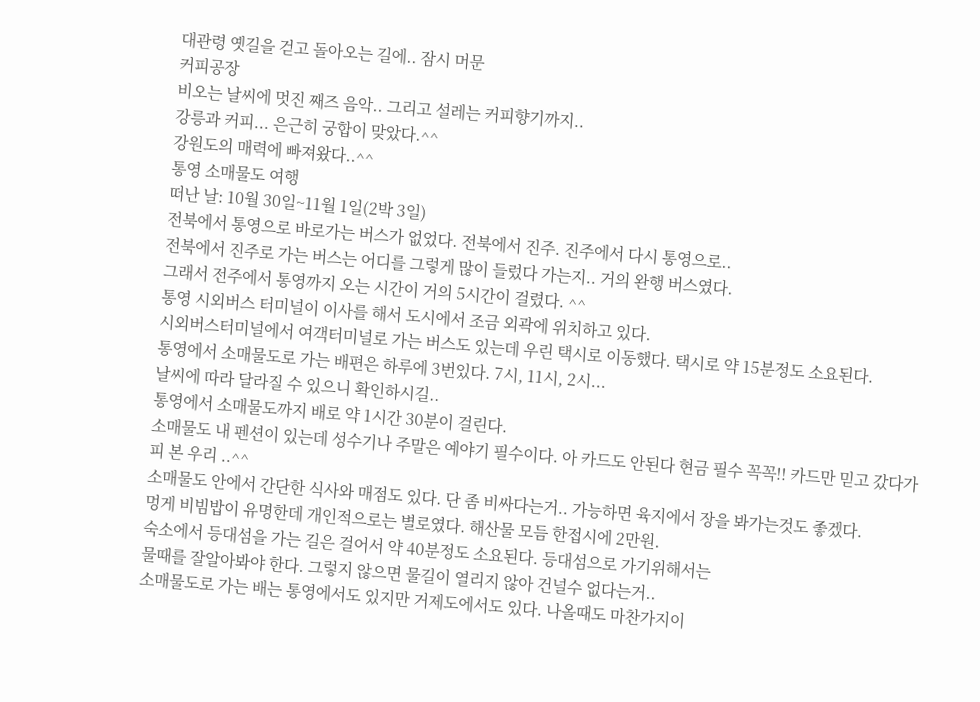대관령 옛길을 걷고 돌아오는 길에.. 잠시 머문
커피공장
비오는 날씨에 멋진 째즈 음악.. 그리고 설레는 커피향기까지..
강릉과 커피... 은근히 궁합이 맞았다.^^
강원도의 매력에 빠져왔다..^^
통영 소매물도 여행
떠난 날: 10월 30일~11월 1일(2박 3일)
전북에서 통영으로 바로가는 버스가 없었다. 전북에서 진주. 진주에서 다시 통영으로..
전북에서 진주로 가는 버스는 어디를 그렇게 많이 들렀다 가는지.. 거의 완행 버스였다.
그래서 전주에서 통영까지 오는 시간이 거의 5시간이 걸렸다. ^^
통영 시외버스 터미널이 이사를 해서 도시에서 조금 외곽에 위치하고 있다.
시외버스터미널에서 여객터미널로 가는 버스도 있는데 우린 택시로 이동했다. 택시로 약 15분정도 소요된다.
통영에서 소매물도로 가는 배편은 하루에 3번있다. 7시, 11시, 2시...
날씨에 따라 달라질 수 있으니 확인하시길..
통영에서 소매물도까지 배로 약 1시간 30분이 걸린다.
소매물도 내 펜션이 있는데 성수기나 주말은 예야기 필수이다. 아 카드도 안된다 현금 필수 꼭꼭!! 카드만 믿고 갔다가 피 본 우리 ..^^
소매물도 안에서 간단한 식사와 매점도 있다. 단 좀 비싸다는거.. 가능하면 육지에서 장을 봐가는것도 좋겠다.
멍게 비빔밥이 유명한데 개인적으로는 별로였다. 해산물 모듬 한접시에 2만원.
숙소에서 등대섬을 가는 길은 걸어서 약 40분정도 소요된다. 등대섬으로 가기위해서는
물때를 잘알아봐야 한다. 그렇지 않으면 물길이 열리지 않아 건널수 없다는거..
소매물도로 가는 배는 통영에서도 있지만 거제도에서도 있다. 나올때도 마찬가지이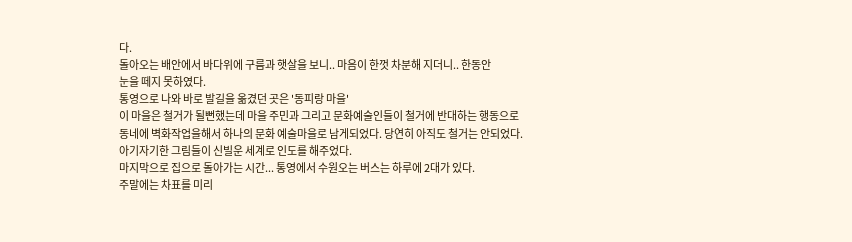다.
돌아오는 배안에서 바다위에 구름과 햇살을 보니.. 마음이 한껏 차분해 지더니.. 한동안
눈을 떼지 못하였다.
통영으로 나와 바로 발길을 옮겼던 곳은 '동피랑 마을'
이 마을은 철거가 될뻔했는데 마을 주민과 그리고 문화예술인들이 철거에 반대하는 행동으로
동네에 벽화작업을해서 하나의 문화 예술마을로 남게되었다. 당연히 아직도 철거는 안되었다.
아기자기한 그림들이 신빌운 세계로 인도를 해주었다.
마지막으로 집으로 돌아가는 시간... 통영에서 수원오는 버스는 하루에 2대가 있다.
주말에는 차표를 미리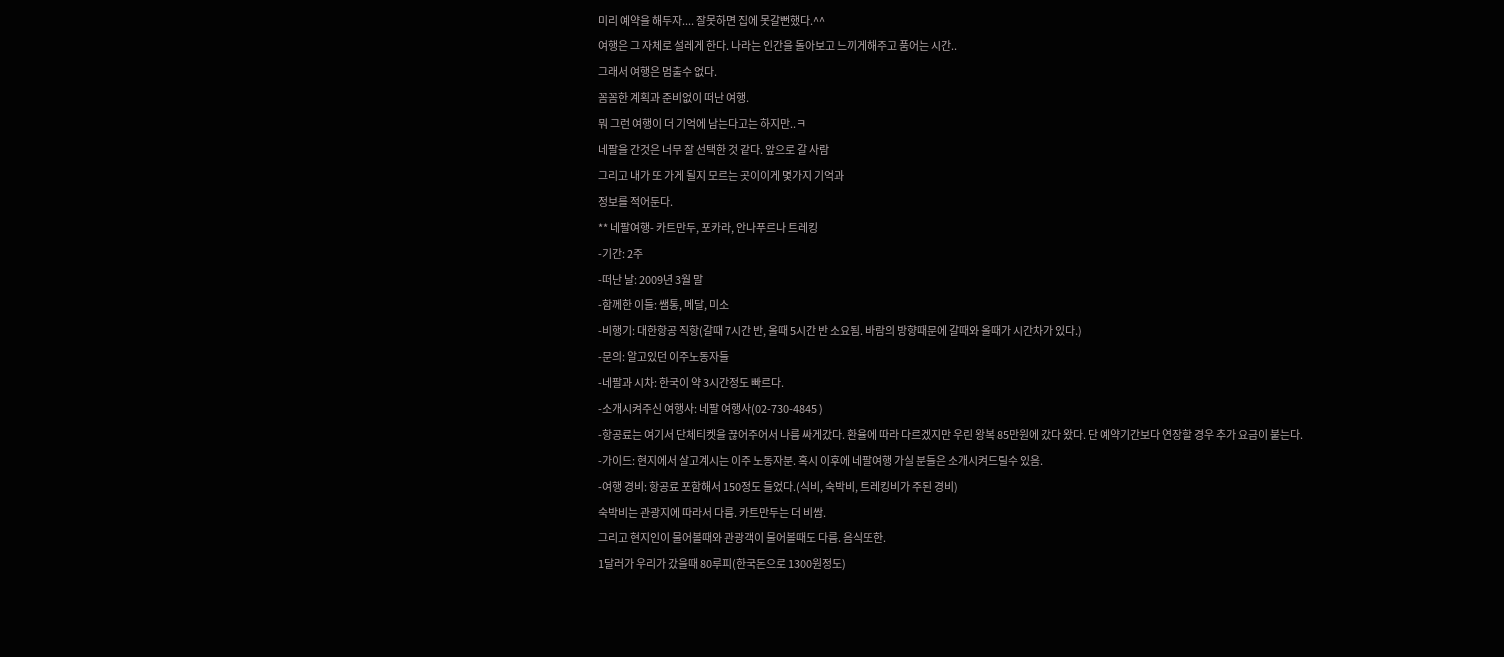미리 예약을 해두자.... 잘못하면 집에 못갈뻔했다.^^
여행은 그 자체로 설레게 한다. 나라는 인간을 돌아보고 느끼게해주고 품어는 시간..
그래서 여행은 멈출수 없다.
꼼꼼한 계획과 준비없이 떠난 여행.
뭐 그런 여행이 더 기억에 남는다고는 하지만..ㅋ
네팔을 간것은 너무 잘 선택한 것 같다. 앞으로 갈 사람
그리고 내가 또 가게 될지 모르는 곳이이게 몇가지 기억과
정보를 적어둔다.
** 네팔여행- 카트만두, 포카라, 안나푸르나 트레킹
-기간: 2주
-떠난 날: 2009년 3월 말
-함께한 이들: 쌤통, 메달, 미소
-비행기: 대한항공 직항(갈때 7시간 반, 올때 5시간 반 소요됨. 바람의 방향때문에 갈때와 올때가 시간차가 있다.)
-문의: 알고있던 이주노동자들
-네팔과 시차: 한국이 약 3시간정도 빠르다.
-소개시켜주신 여행사: 네팔 여행사(02-730-4845 )
-항공료는 여기서 단체티켓을 끊어주어서 나름 싸게갔다. 환율에 따라 다르겠지만 우린 왕복 85만원에 갔다 왔다. 단 예약기간보다 연장할 경우 추가 요금이 붙는다.
-가이드: 현지에서 살고계시는 이주 노동자분. 혹시 이후에 네팔여행 가실 분들은 소개시켜드릴수 있음.
-여행 경비: 항공료 포함해서 150정도 들었다.(식비, 숙박비, 트레킹비가 주된 경비)
숙박비는 관광지에 따라서 다름. 카트만두는 더 비쌈.
그리고 현지인이 물어볼때와 관광객이 물어볼때도 다름. 음식또한.
1달러가 우리가 갔을때 80루피(한국돈으로 1300원정도)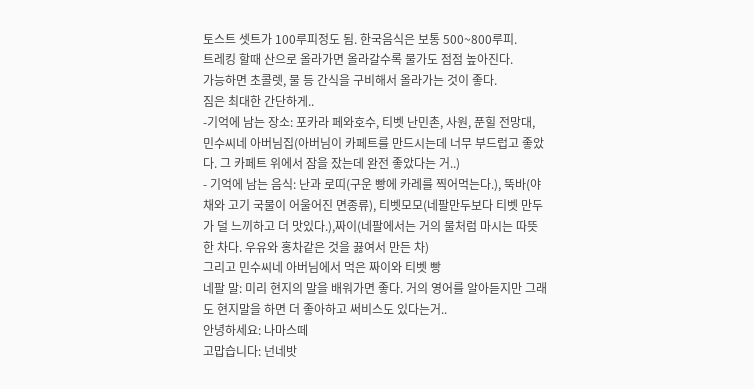토스트 셋트가 100루피정도 됨. 한국음식은 보통 500~800루피.
트레킹 할때 산으로 올라가면 올라갈수록 물가도 점점 높아진다.
가능하면 초콜렛, 물 등 간식을 구비해서 올라가는 것이 좋다.
짐은 최대한 간단하게..
-기억에 남는 장소: 포카라 페와호수, 티벳 난민촌, 사원, 푼힐 전망대, 민수씨네 아버님집(아버님이 카페트를 만드시는데 너무 부드럽고 좋았다. 그 카페트 위에서 잠을 잤는데 완전 좋았다는 거..)
- 기억에 남는 음식: 난과 로띠(구운 빵에 카레를 찍어먹는다.), 뚝바(야채와 고기 국물이 어울어진 면종류), 티벳모모(네팔만두보다 티벳 만두가 덜 느끼하고 더 맛있다.),짜이(네팔에서는 거의 물처럼 마시는 따뜻한 차다. 우유와 홍차같은 것을 끓여서 만든 차)
그리고 민수씨네 아버님에서 먹은 짜이와 티벳 빵
네팔 말: 미리 현지의 말을 배워가면 좋다. 거의 영어를 알아듣지만 그래도 현지말을 하면 더 좋아하고 써비스도 있다는거..
안녕하세요: 나마스떼
고맙습니다: 넌네밧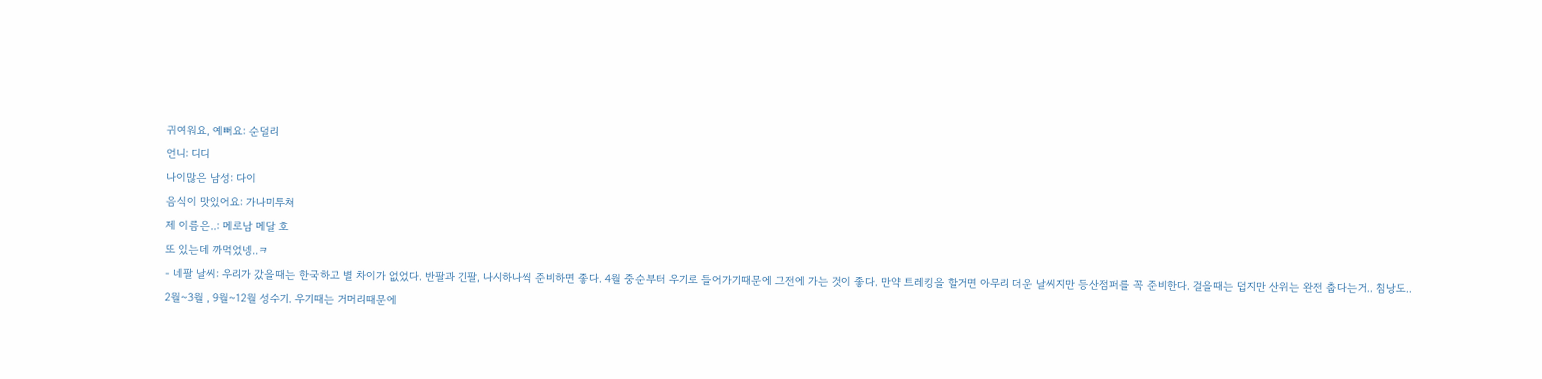귀여워요, 예뻐요: 순덜리
언니: 디디
나이많은 남성: 다이
음식이 맛있어요: 가나미투쳐
제 이름은..: 메로남 메달 호
또 있는데 까먹었넹..ㅋ
- 네팔 날씨: 우리가 갔을때는 한국하고 별 차이가 없었다. 반팔과 긴팔, 나시하나씩 준비하면 좋다. 4월 중순부터 우기로 들어가기때문에 그전에 가는 것이 좋다. 만약 트레킹을 할거면 아무리 더운 날씨지만 등산점퍼를 꼭 준비한다. 걸을때는 덥지만 산위는 완전 춥다는거.. 침낭도..
2월~3월 , 9월~12월 성수기. 우기때는 거머리때문에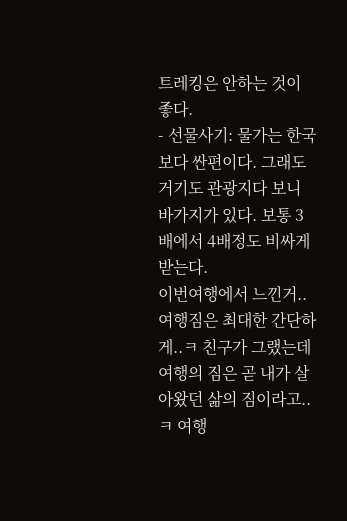트레킹은 안하는 것이 좋다.
- 선물사기: 물가는 한국보다 싼편이다. 그래도 거기도 관광지다 보니 바가지가 있다. 보통 3배에서 4배정도 비싸게 받는다.
이번여행에서 느낀거..
여행짐은 최대한 간단하게..ㅋ 친구가 그랬는데 여행의 짐은 곧 내가 살아왔던 삶의 짐이라고..ㅋ 여행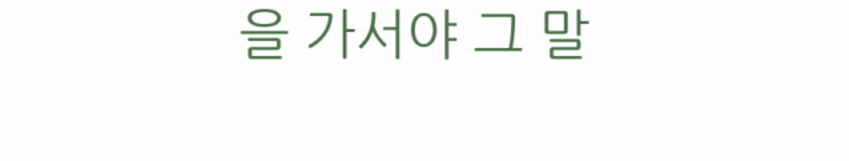을 가서야 그 말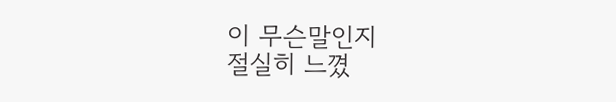이 무슨말인지
절실히 느꼈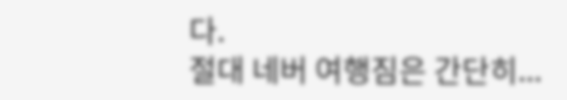다.
절대 네버 여행짐은 간단히...